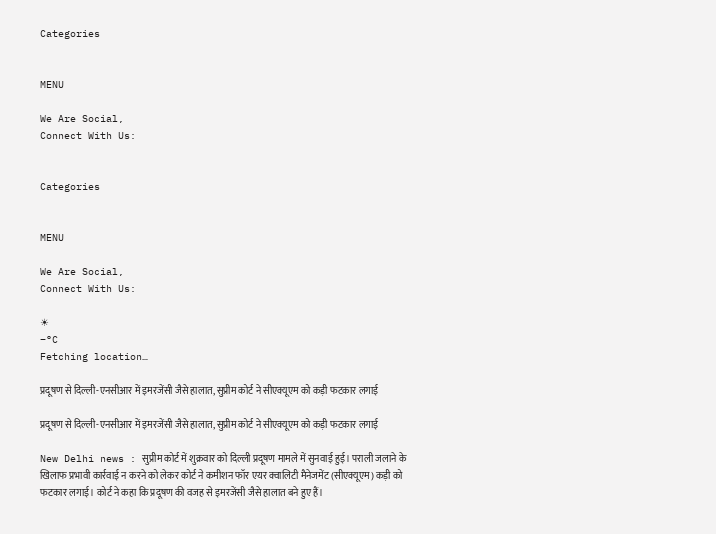Categories


MENU

We Are Social,
Connect With Us:


Categories


MENU

We Are Social,
Connect With Us:

☀
–°C
Fetching location…

प्रदूषण से दिल्ली-एनसीआर में इमरजेंसी जैसे हालात, सुप्रीम कोर्ट ने सीएक्यूएम को कड़ी फटकार लगाई

प्रदूषण से दिल्ली-एनसीआर में इमरजेंसी जैसे हालात, सुप्रीम कोर्ट ने सीएक्यूएम को कड़ी फटकार लगाई

New Delhi news : सुप्रीम कोर्ट में शुक्रवार को दिल्ली प्रदूषण मामले में सुनवाई हुई। पराली जलाने के खिलाफ प्रभावी कार्रवाई न करने को लेकर कोर्ट ने कमीशन फॉर एयर क्वालिटी मैनेजमेंट (सीएक्यूएम) कड़ी को फटकार लगाई। कोर्ट ने कहा कि प्रदूषण की वजह से इमरजेंसी जैसे हालात बने हुए हैं।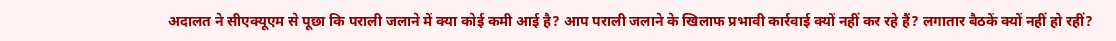अदालत ने सीएक्यूएम से पूछा कि पराली जलाने में क्या कोई कमी आई है? आप पराली जलाने के खिलाफ प्रभावी कार्रवाई क्यों नहीं कर रहे हैं? लगातार बैठकें क्यों नहीं हो रहीं?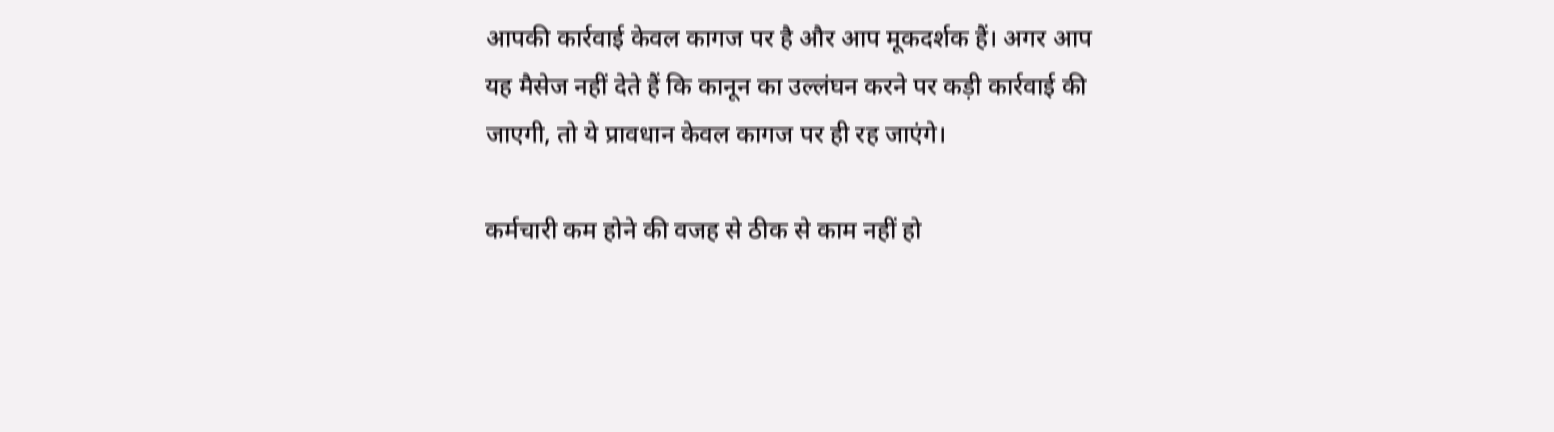आपकी कार्रवाई केवल कागज पर है और आप मूकदर्शक हैं। अगर आप यह मैसेज नहीं देते हैं कि कानून का उल्लंघन करने पर कड़ी कार्रवाई की जाएगी, तो ये प्रावधान केवल कागज पर ही रह जाएंगे।

कर्मचारी कम होने की वजह से ठीक से काम नहीं हो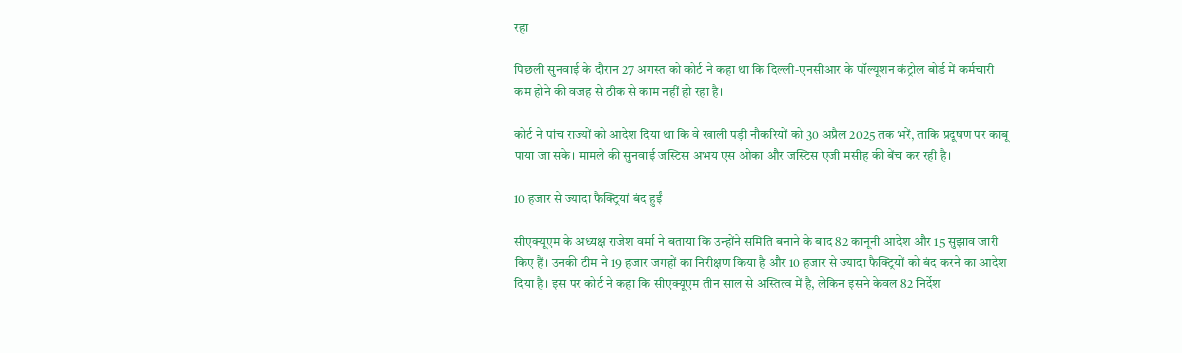रहा

पिछली सुनवाई के दौरान 27 अगस्त को कोर्ट ने कहा था कि दिल्ली-एनसीआर के पॉल्यूशन कंट्रोल बोर्ड में कर्मचारी कम होने की वजह से ठीक से काम नहीं हो रहा है।

कोर्ट ने पांच राज्यों को आदेश दिया था कि वे खाली पड़ी नौकरियों को 30 अप्रैल 2025 तक भरें, ताकि प्रदूषण पर काबू पाया जा सके। मामले की सुनवाई जस्टिस अभय एस ओका और जस्टिस एजी मसीह की बेंच कर रही है।

10 हजार से ज्यादा फैक्ट्रियां बंद हुईं

सीएक्यूएम के अध्यक्ष राजेश वर्मा ने बताया कि उन्होंने समिति बनाने के बाद 82 कानूनी आदेश और 15 सुझाव जारी किए हैं। उनकी टीम ने 19 हजार जगहों का निरीक्षण किया है और 10 हजार से ज्यादा फैक्ट्रियों को बंद करने का आदेश दिया है। इस पर कोर्ट ने कहा कि सीएक्यूएम तीन साल से अस्तित्व में है, लेकिन इसने केवल 82 निर्देश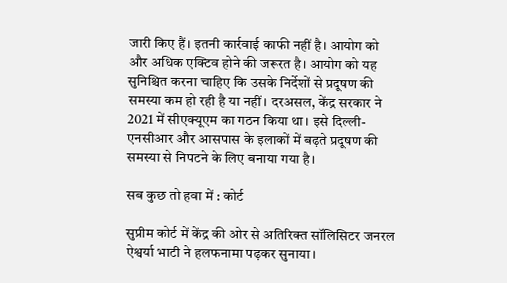जारी किए हैं। इतनी कार्रवाई काफी नहीं है। आयोग को और अधिक एक्टिव होने की जरूरत है। आयोग को यह सुनिश्चित करना चाहिए कि उसके निर्देशों से प्रदूषण की समस्या कम हो रही है या नहीं। दरअसल, केंद्र सरकार ने 2021 में सीएक्यूएम का गठन किया था। इसे दिल्ली-एनसीआर और आसपास के इलाकों में बढ़ते प्रदूषण की समस्या से निपटने के लिए बनाया गया है।

सब कुछ तो हवा में : कोर्ट

सुप्रीम कोर्ट में केंद्र की ओर से अतिरिक्त सॉलिसिटर जनरल ऐश्वर्या भाटी ने हलफनामा पढ़कर सुनाया।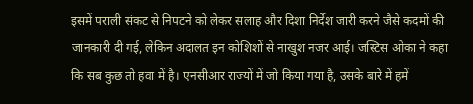इसमें पराली संकट से निपटने को लेकर सलाह और दिशा निर्देश जारी करने जैसे कदमों की जानकारी दी गई, लेकिन अदालत इन कोशिशों से नाखुश नजर आई। जस्टिस ओका ने कहा कि सब कुछ तो हवा में है। एनसीआर राज्यों में जो किया गया है, उसके बारे में हमें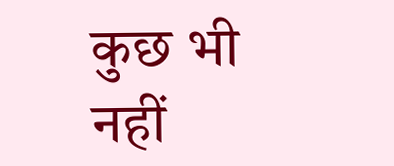कुछ भी नहीं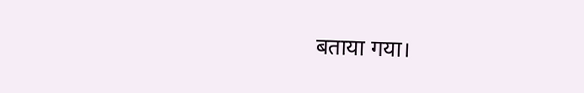बताया गया।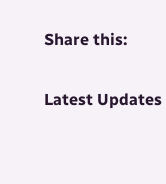Share this:

Latest Updates